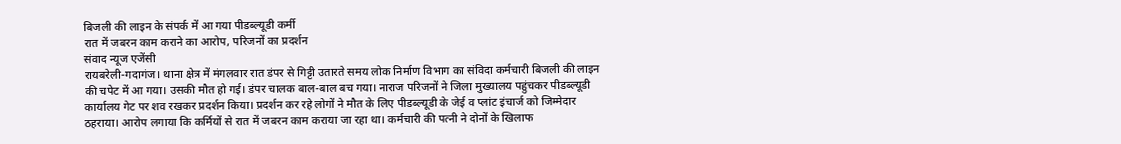बिजली की लाइन के संपर्क में आ गया पीडब्ल्यूडी कर्मी
रात में जबरन काम कराने का आरोप, परिजनों का प्रदर्शन
संवाद न्यूज एजेंसी
रायबरेली-गदागंज। थाना क्षेत्र में मंगलवार रात डंपर से गिट्टी उतारते समय लोक निर्माण विभाग का संविदा कर्मचारी बिजली की लाइन की चपेट में आ गया। उसकी मौत हो गई। डंपर चालक बाल-बाल बच गया। नाराज परिजनों ने जिला मुख्यालय पहुंचकर पीडब्ल्यूडी कार्यालय गेट पर शव रखकर प्रदर्शन किया। प्रदर्शन कर रहे लोगों ने मौत के लिए पीडब्ल्यूडी के जेई व प्लांट इंचार्ज को जिम्मेदार ठहराया। आरोप लगाया कि कर्मियों से रात में जबरन काम कराया जा रहा था। कर्मचारी की पत्नी ने दोनों के खिलाफ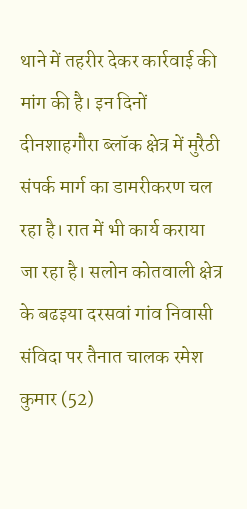थाने में तहरीर देकर कार्रवाई की मांग की है। इन दिनों दीनशाहगौरा ब्लॉक क्षेत्र में मुरैठी संपर्क मार्ग का डामरीकरण चल रहा है। रात में भी कार्य कराया जा रहा है। सलोन कोतवाली क्षेत्र के बढइया दरसवां गांव निवासी संविदा पर तैनात चालक रमेश कुमार (52)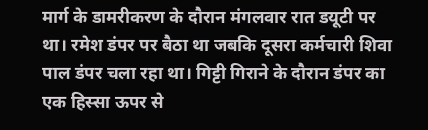मार्ग के डामरीकरण के दौरान मंगलवार रात डयूटी पर था। रमेश डंपर पर बैठा था जबकि दूसरा कर्मचारी शिवा पाल डंपर चला रहा था। गिट्टी गिराने के दौरान डंपर का एक हिस्सा ऊपर से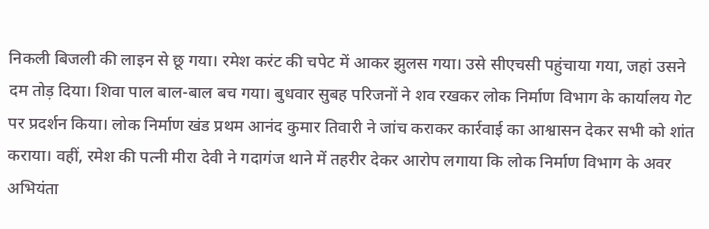निकली बिजली की लाइन से छू गया। रमेश करंट की चपेट में आकर झुलस गया। उसे सीएचसी पहुंचाया गया, जहां उसने दम तोड़ दिया। शिवा पाल बाल-बाल बच गया। बुधवार सुबह परिजनों ने शव रखकर लोक निर्माण विभाग के कार्यालय गेट पर प्रदर्शन किया। लोक निर्माण खंड प्रथम आनंद कुमार तिवारी ने जांच कराकर कार्रवाई का आश्वासन देकर सभी को शांत कराया। वहीं, रमेश की पत्नी मीरा देवी ने गदागंज थाने में तहरीर देकर आरोप लगाया कि लोक निर्माण विभाग के अवर अभियंता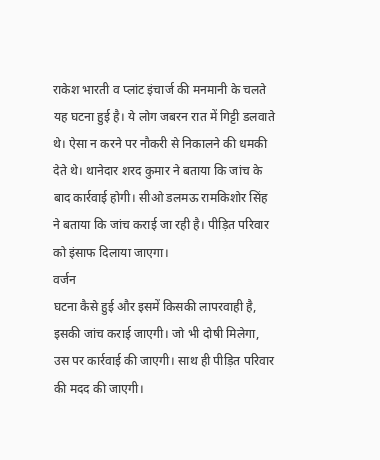राकेश भारती व प्लांट इंचार्ज की मनमानी के चलते यह घटना हुई है। ये लोग जबरन रात में गिट्टी डलवाते थे। ऐसा न करने पर नौकरी से निकालने की धमकी देते थे। थानेदार शरद कुमार ने बताया कि जांच के बाद कार्रवाई होगी। सीओ डलमऊ रामकिशोर सिंह ने बताया कि जांच कराई जा रही है। पीड़ित परिवार को इंसाफ दिलाया जाएगा।
वर्जन
घटना कैसे हुई और इसमें किसकी लापरवाही है, इसकी जांच कराई जाएगी। जो भी दोषी मिलेगा, उस पर कार्रवाई की जाएगी। साथ ही पीड़ित परिवार की मदद की जाएगी।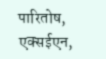पारितोष, एक्सईएन,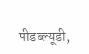पीडब्ल्यूडी,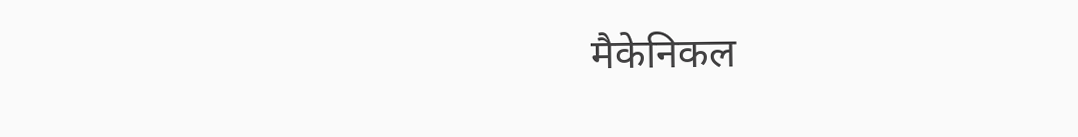मैकेनिकल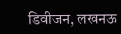डिवीजन, लखनऊ